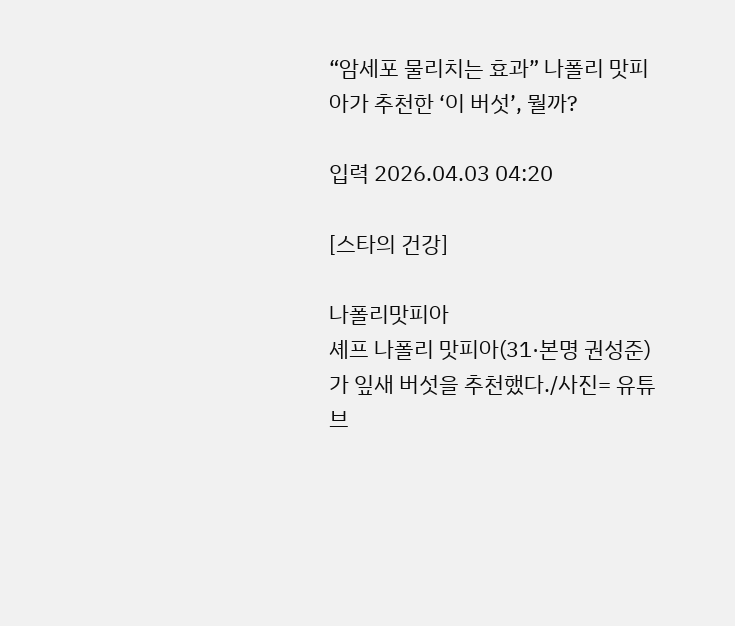“암세포 물리치는 효과” 나폴리 맛피아가 추천한 ‘이 버섯’, 뭘까?

입력 2026.04.03 04:20

[스타의 건강]

나폴리맛피아
셰프 나폴리 맛피아(31·본명 권성준)가 잎새 버섯을 추천했다./사진= 유튜브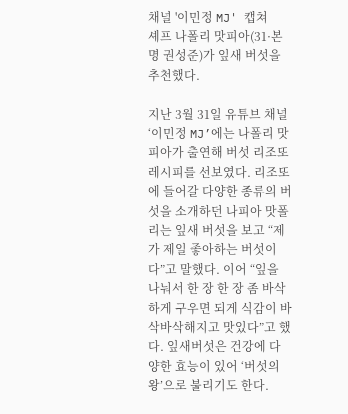채널 '이민정 MJ' 캡쳐
셰프 나폴리 맛피아(31·본명 권성준)가 잎새 버섯을 추천했다.

지난 3월 31일 유튜브 채널 ‘이민정 MJ’에는 나폴리 맛피아가 출연해 버섯 리조또 레시피를 선보였다. 리조또에 들어갈 다양한 종류의 버섯을 소개하던 나피아 맛폴리는 잎새 버섯을 보고 “제가 제일 좋아하는 버섯이다”고 말했다. 이어 “잎을 나눠서 한 장 한 장 좀 바삭하게 구우면 되게 식감이 바삭바삭해지고 맛있다”고 했다. 잎새버섯은 건강에 다양한 효능이 있어 ‘버섯의 왕’으로 불리기도 한다.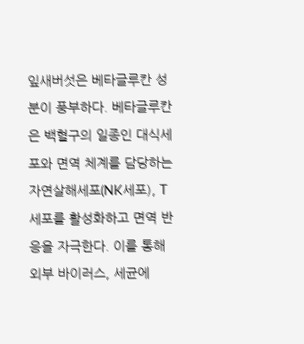잎새버섯은 베타글루칸 성분이 풍부하다. 베타글루칸은 백혈구의 일종인 대식세포와 면역 체계를 담당하는 자연살해세포(NK세포), T세포를 활성화하고 면역 반응을 자극한다. 이를 통해 외부 바이러스, 세균에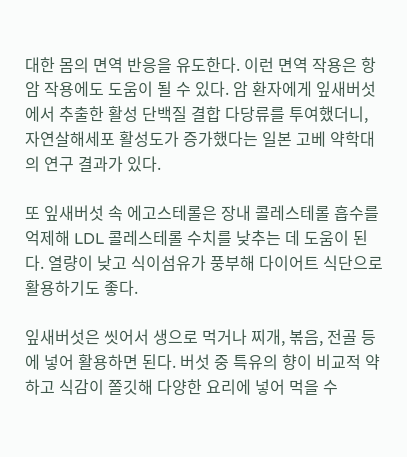대한 몸의 면역 반응을 유도한다. 이런 면역 작용은 항암 작용에도 도움이 될 수 있다. 암 환자에게 잎새버섯에서 추출한 활성 단백질 결합 다당류를 투여했더니, 자연살해세포 활성도가 증가했다는 일본 고베 약학대의 연구 결과가 있다.

또 잎새버섯 속 에고스테롤은 장내 콜레스테롤 흡수를 억제해 LDL 콜레스테롤 수치를 낮추는 데 도움이 된다. 열량이 낮고 식이섬유가 풍부해 다이어트 식단으로 활용하기도 좋다.

잎새버섯은 씻어서 생으로 먹거나 찌개, 볶음, 전골 등에 넣어 활용하면 된다. 버섯 중 특유의 향이 비교적 약하고 식감이 쫄깃해 다양한 요리에 넣어 먹을 수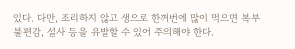있다. 다만, 조리하지 않고 생으로 한꺼번에 많이 먹으면 복부 불편감, 설사 등을 유발할 수 있어 주의해야 한다.